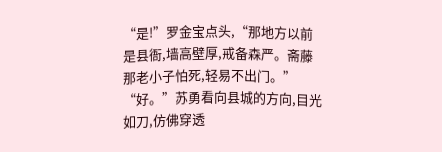“是!”罗金宝点头,“那地方以前是县衙,墙高壁厚,戒备森严。斋藤那老小子怕死,轻易不出门。”
“好。”苏勇看向县城的方向,目光如刀,仿佛穿透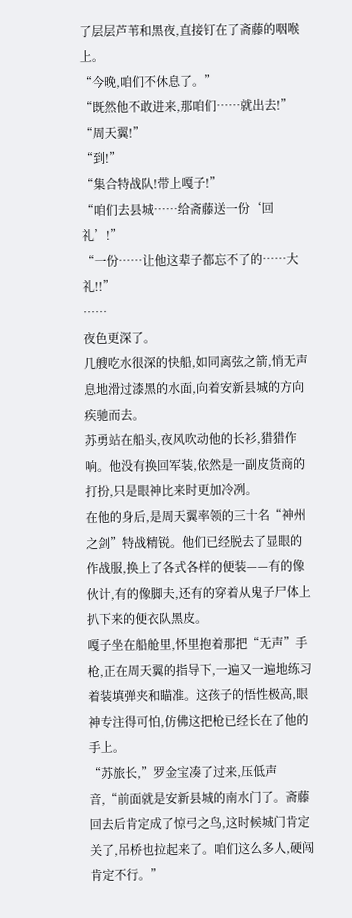了层层芦苇和黑夜,直接钉在了斋藤的咽喉上。
“今晚,咱们不休息了。”
“既然他不敢进来,那咱们……就出去!”
“周天翼!”
“到!”
“集合特战队!带上嘎子!”
“咱们去县城……给斋藤送一份‘回礼’!”
“一份……让他这辈子都忘不了的……大礼!!”
……
夜色更深了。
几艘吃水很深的快船,如同离弦之箭,悄无声息地滑过漆黑的水面,向着安新县城的方向疾驰而去。
苏勇站在船头,夜风吹动他的长衫,猎猎作响。他没有换回军装,依然是一副皮货商的打扮,只是眼神比来时更加冷冽。
在他的身后,是周天翼率领的三十名“神州之剑”特战精锐。他们已经脱去了显眼的作战服,换上了各式各样的便装——有的像伙计,有的像脚夫,还有的穿着从鬼子尸体上扒下来的便衣队黑皮。
嘎子坐在船舱里,怀里抱着那把“无声”手枪,正在周天翼的指导下,一遍又一遍地练习着装填弹夹和瞄准。这孩子的悟性极高,眼神专注得可怕,仿佛这把枪已经长在了他的手上。
“苏旅长,”罗金宝凑了过来,压低声音,“前面就是安新县城的南水门了。斋藤回去后肯定成了惊弓之鸟,这时候城门肯定关了,吊桥也拉起来了。咱们这么多人,硬闯肯定不行。”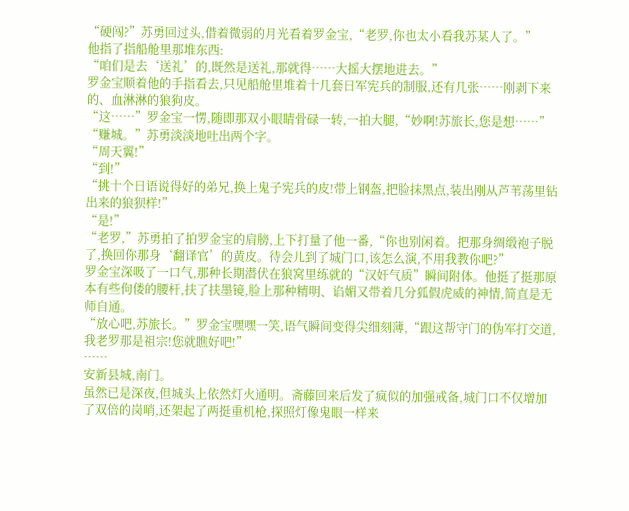“硬闯?”苏勇回过头,借着微弱的月光看着罗金宝,“老罗,你也太小看我苏某人了。”
他指了指船舱里那堆东西:
“咱们是去‘送礼’的,既然是送礼,那就得……大摇大摆地进去。”
罗金宝顺着他的手指看去,只见船舱里堆着十几套日军宪兵的制服,还有几张……刚剥下来的、血淋淋的狼狗皮。
“这……”罗金宝一愣,随即那双小眼睛骨碌一转,一拍大腿,“妙啊!苏旅长,您是想……”
“赚城。”苏勇淡淡地吐出两个字。
“周天翼!”
“到!”
“挑十个日语说得好的弟兄,换上鬼子宪兵的皮!带上钢盔,把脸抹黑点,装出刚从芦苇荡里钻出来的狼狈样!”
“是!”
“老罗,”苏勇拍了拍罗金宝的肩膀,上下打量了他一番,“你也别闲着。把那身绸缎袍子脱了,换回你那身‘翻译官’的黄皮。待会儿到了城门口,该怎么演,不用我教你吧?”
罗金宝深吸了一口气,那种长期潜伏在狼窝里练就的“汉奸气质”瞬间附体。他挺了挺那原本有些佝偻的腰杆,扶了扶墨镜,脸上那种精明、谄媚又带着几分狐假虎威的神情,简直是无师自通。
“放心吧,苏旅长。”罗金宝嘿嘿一笑,语气瞬间变得尖细刻薄,“跟这帮守门的伪军打交道,我老罗那是祖宗!您就瞧好吧!”
……
安新县城,南门。
虽然已是深夜,但城头上依然灯火通明。斋藤回来后发了疯似的加强戒备,城门口不仅增加了双倍的岗哨,还架起了两挺重机枪,探照灯像鬼眼一样来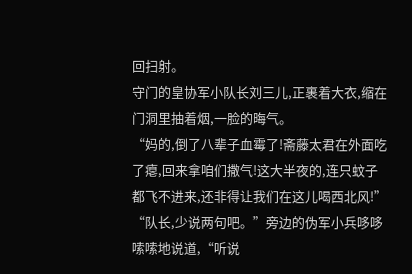回扫射。
守门的皇协军小队长刘三儿,正裹着大衣,缩在门洞里抽着烟,一脸的晦气。
“妈的,倒了八辈子血霉了!斋藤太君在外面吃了瘪,回来拿咱们撒气!这大半夜的,连只蚊子都飞不进来,还非得让我们在这儿喝西北风!”
“队长,少说两句吧。”旁边的伪军小兵哆哆嗦嗦地说道,“听说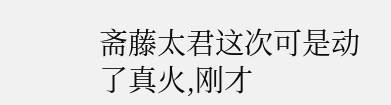斋藤太君这次可是动了真火,刚才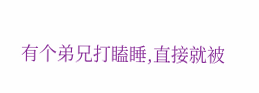有个弟兄打瞌睡,直接就被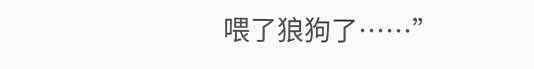喂了狼狗了……”